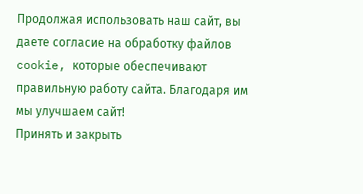Продолжая использовать наш сайт, вы даете согласие на обработку файлов cookie, которые обеспечивают правильную работу сайта. Благодаря им мы улучшаем сайт!
Принять и закрыть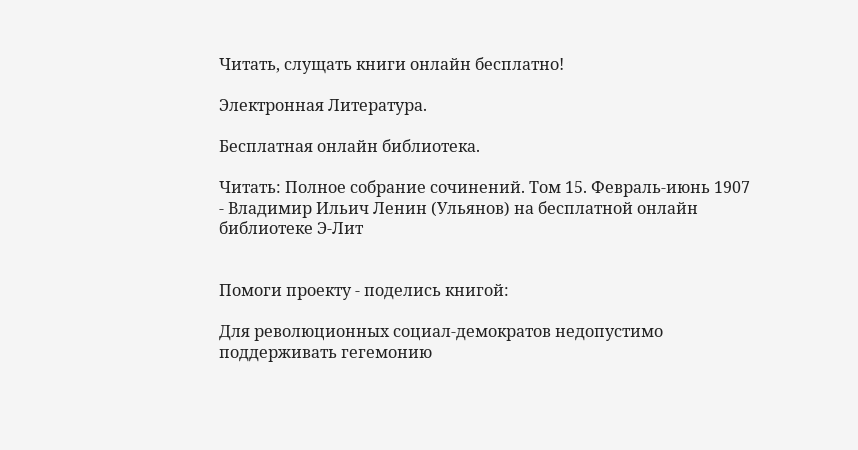Читать, слущать книги онлайн бесплатно!

Электронная Литература.

Бесплатная онлайн библиотека.

Читать: Полное собрание сочинений. Том 15. Февраль-июнь 1907 - Владимир Ильич Ленин (Ульянов) на бесплатной онлайн библиотеке Э-Лит


Помоги проекту - поделись книгой:

Для революционных социал-демократов недопустимо поддерживать гегемонию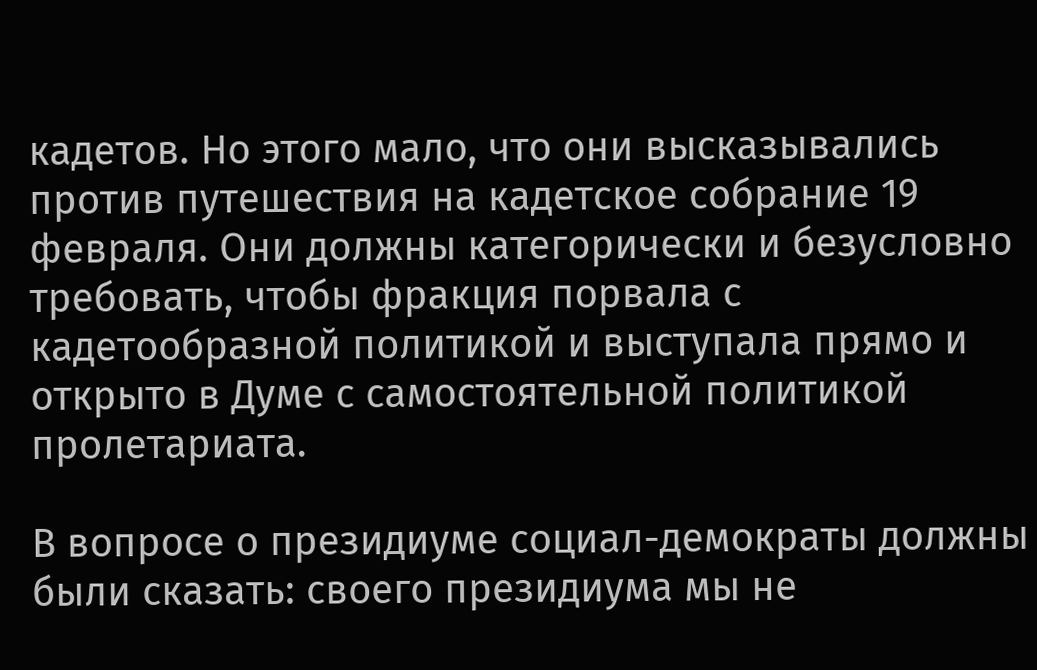кадетов. Но этого мало, что они высказывались против путешествия на кадетское собрание 19 февраля. Они должны категорически и безусловно требовать, чтобы фракция порвала с кадетообразной политикой и выступала прямо и открыто в Думе с самостоятельной политикой пролетариата.

В вопросе о президиуме социал-демократы должны были сказать: своего президиума мы не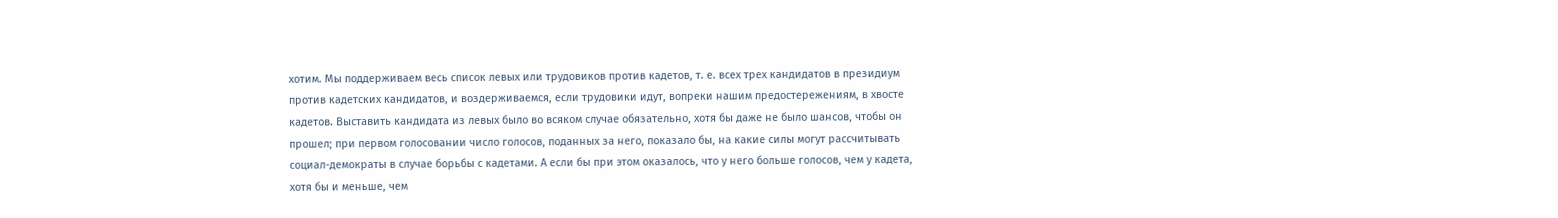хотим. Мы поддерживаем весь список левых или трудовиков против кадетов, т. е. всех трех кандидатов в президиум против кадетских кандидатов, и воздерживаемся, если трудовики идут, вопреки нашим предостережениям, в хвосте кадетов. Выставить кандидата из левых было во всяком случае обязательно, хотя бы даже не было шансов, чтобы он прошел; при первом голосовании число голосов, поданных за него, показало бы, на какие силы могут рассчитывать социал-демократы в случае борьбы с кадетами. А если бы при этом оказалось, что у него больше голосов, чем у кадета, хотя бы и меньше, чем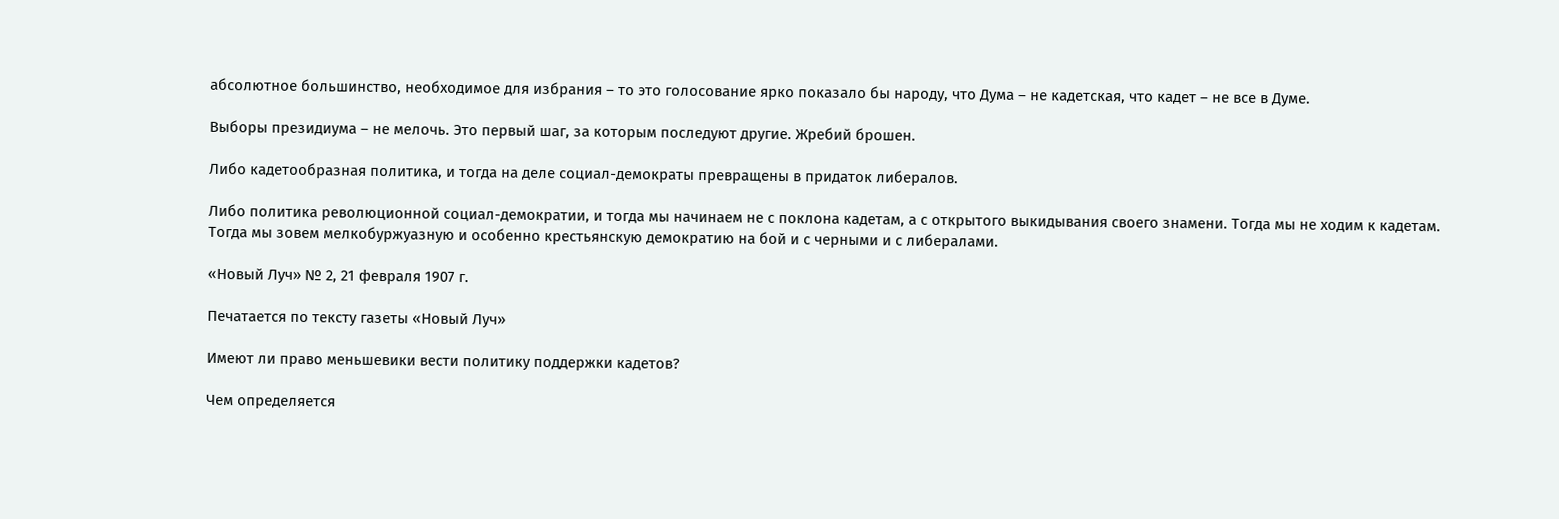абсолютное большинство, необходимое для избрания – то это голосование ярко показало бы народу, что Дума – не кадетская, что кадет – не все в Думе.

Выборы президиума – не мелочь. Это первый шаг, за которым последуют другие. Жребий брошен.

Либо кадетообразная политика, и тогда на деле социал-демократы превращены в придаток либералов.

Либо политика революционной социал-демократии, и тогда мы начинаем не с поклона кадетам, а с открытого выкидывания своего знамени. Тогда мы не ходим к кадетам. Тогда мы зовем мелкобуржуазную и особенно крестьянскую демократию на бой и с черными и с либералами.

«Новый Луч» № 2, 21 февраля 1907 г.

Печатается по тексту газеты «Новый Луч»

Имеют ли право меньшевики вести политику поддержки кадетов?

Чем определяется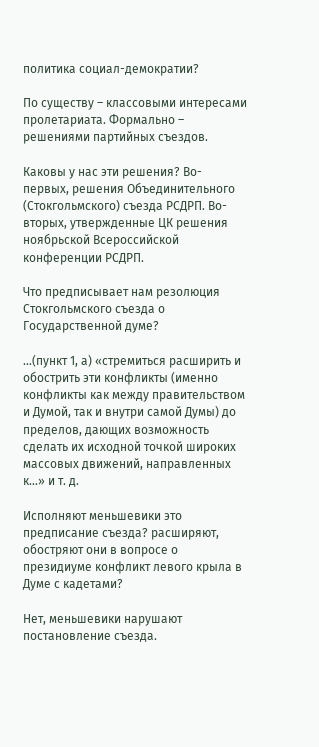политика социал-демократии?

По существу – классовыми интересами пролетариата. Формально – решениями партийных съездов.

Каковы у нас эти решения? Во-первых, решения Объединительного (Стокгольмского) съезда РСДРП. Во-вторых, утвержденные ЦК решения ноябрьской Всероссийской конференции РСДРП.

Что предписывает нам резолюция Стокгольмского съезда о Государственной думе?

…(пункт 1, а) «стремиться расширить и обострить эти конфликты (именно конфликты как между правительством и Думой, так и внутри самой Думы) до пределов, дающих возможность сделать их исходной точкой широких массовых движений, направленных к…» и т. д.

Исполняют меньшевики это предписание съезда? расширяют, обостряют они в вопросе о президиуме конфликт левого крыла в Думе с кадетами?

Нет, меньшевики нарушают постановление съезда.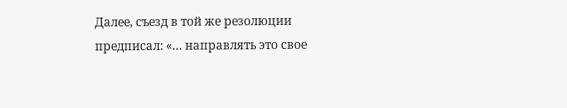Далее, съезд в той же резолюции предписал: «… направлять это свое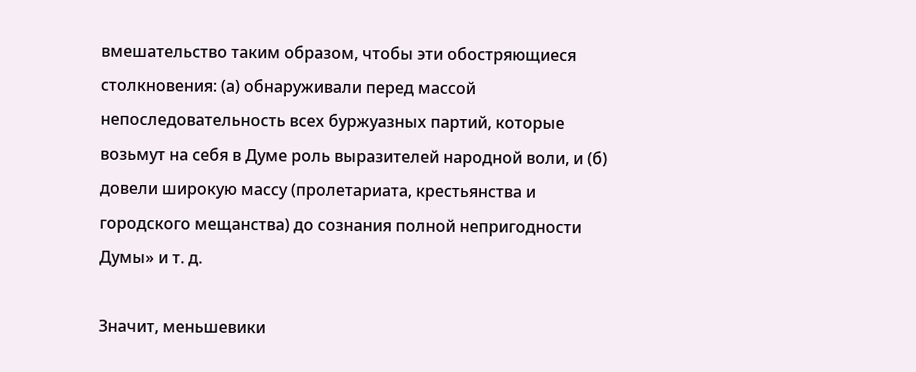вмешательство таким образом, чтобы эти обостряющиеся столкновения: (а) обнаруживали перед массой непоследовательность всех буржуазных партий, которые возьмут на себя в Думе роль выразителей народной воли, и (б) довели широкую массу (пролетариата, крестьянства и городского мещанства) до сознания полной непригодности Думы» и т. д.

Значит, меньшевики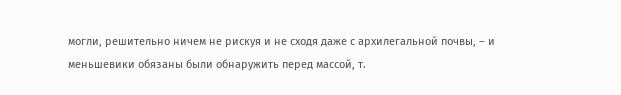могли, решительно ничем не рискуя и не сходя даже с архилегальной почвы, – и меньшевики обязаны были обнаружить перед массой, т.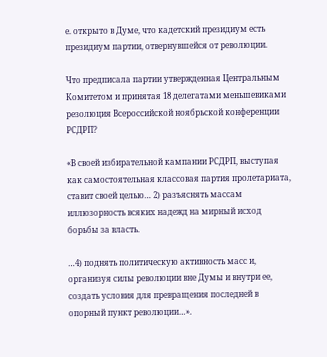е. открыто в Думе, что кадетский президиум есть президиум партии, отвернувшейся от революции.

Что предписала партии утвержденная Центральным Комитетом и принятая 18 делегатами меньшевиками резолюция Всероссийской ноябрьской конференции РСДРП?

«В своей избирательной кампании РСДРП, выступая как самостоятельная классовая партия пролетариата, ставит своей целью… 2) разъяснять массам иллюзорность всяких надежд на мирный исход борьбы за власть.

…4) поднять политическую активность масс и, организуя силы революции вне Думы и внутри ее, создать условия для превращения последней в опорный пункт революции…».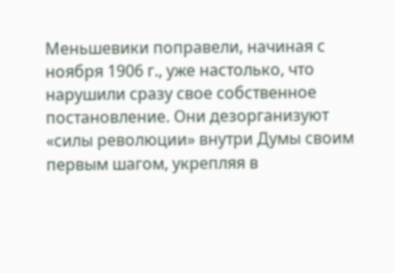Меньшевики поправели, начиная с ноября 1906 г., уже настолько, что нарушили сразу свое собственное постановление. Они дезорганизуют «силы революции» внутри Думы своим первым шагом, укрепляя в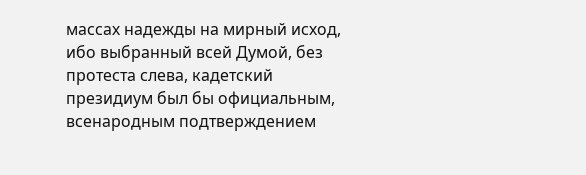массах надежды на мирный исход, ибо выбранный всей Думой, без протеста слева, кадетский президиум был бы официальным, всенародным подтверждением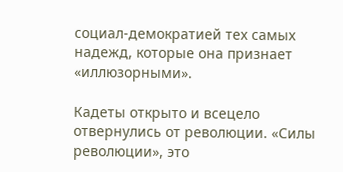социал-демократией тех самых надежд, которые она признает «иллюзорными».

Кадеты открыто и всецело отвернулись от революции. «Силы революции», это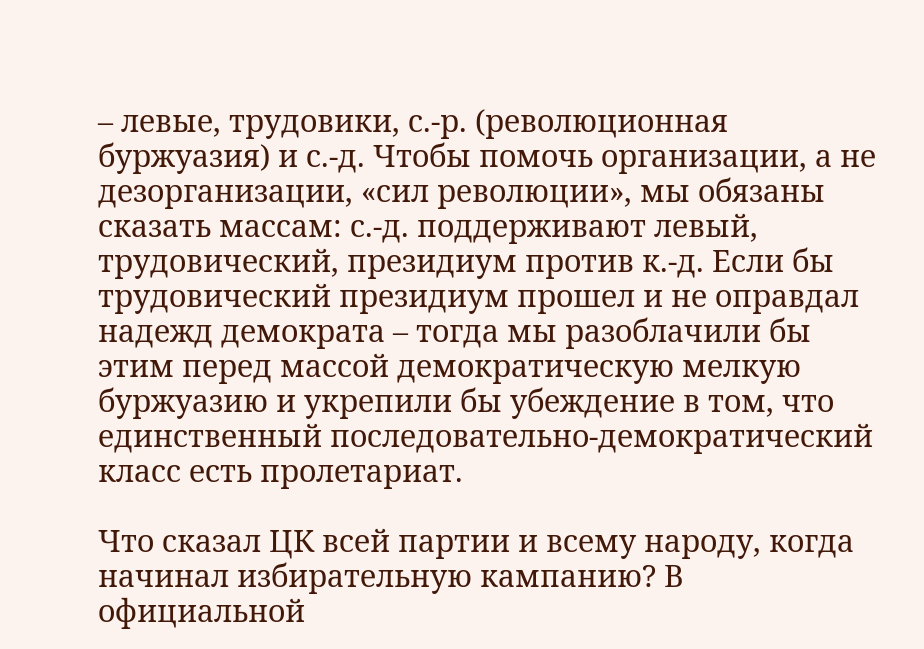– левые, трудовики, с.-р. (революционная буржуазия) и с.-д. Чтобы помочь организации, а не дезорганизации, «сил революции», мы обязаны сказать массам: с.-д. поддерживают левый, трудовический, президиум против к.-д. Если бы трудовический президиум прошел и не оправдал надежд демократа – тогда мы разоблачили бы этим перед массой демократическую мелкую буржуазию и укрепили бы убеждение в том, что единственный последовательно-демократический класс есть пролетариат.

Что сказал ЦК всей партии и всему народу, когда начинал избирательную кампанию? В официальной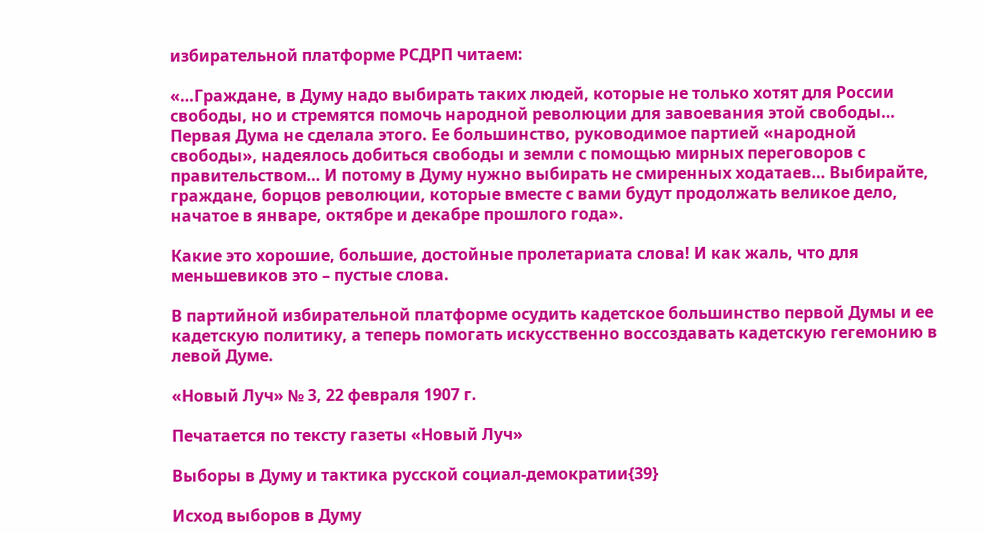избирательной платформе РСДРП читаем:

«…Граждане, в Думу надо выбирать таких людей, которые не только хотят для России свободы, но и стремятся помочь народной революции для завоевания этой свободы… Первая Дума не сделала этого. Ее большинство, руководимое партией «народной свободы», надеялось добиться свободы и земли с помощью мирных переговоров с правительством… И потому в Думу нужно выбирать не смиренных ходатаев… Выбирайте, граждане, борцов революции, которые вместе с вами будут продолжать великое дело, начатое в январе, октябре и декабре прошлого года».

Какие это хорошие, большие, достойные пролетариата слова! И как жаль, что для меньшевиков это – пустые слова.

В партийной избирательной платформе осудить кадетское большинство первой Думы и ее кадетскую политику, а теперь помогать искусственно воссоздавать кадетскую гегемонию в левой Думе.

«Новый Луч» № 3, 22 февраля 1907 г.

Печатается по тексту газеты «Новый Луч»

Выборы в Думу и тактика русской социал-демократии{39}

Исход выборов в Думу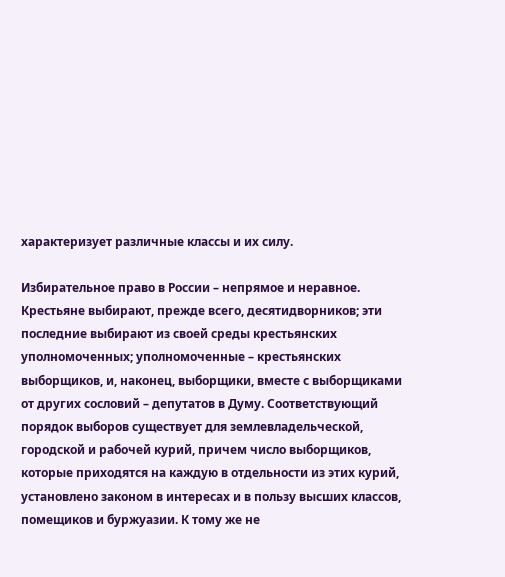характеризует различные классы и их силу.

Избирательное право в России – непрямое и неравное. Крестьяне выбирают, прежде всего, десятидворников; эти последние выбирают из своей среды крестьянских уполномоченных; уполномоченные – крестьянских выборщиков, и, наконец, выборщики, вместе с выборщиками от других сословий – депутатов в Думу. Соответствующий порядок выборов существует для землевладельческой, городской и рабочей курий, причем число выборщиков, которые приходятся на каждую в отдельности из этих курий, установлено законом в интересах и в пользу высших классов, помещиков и буржуазии. К тому же не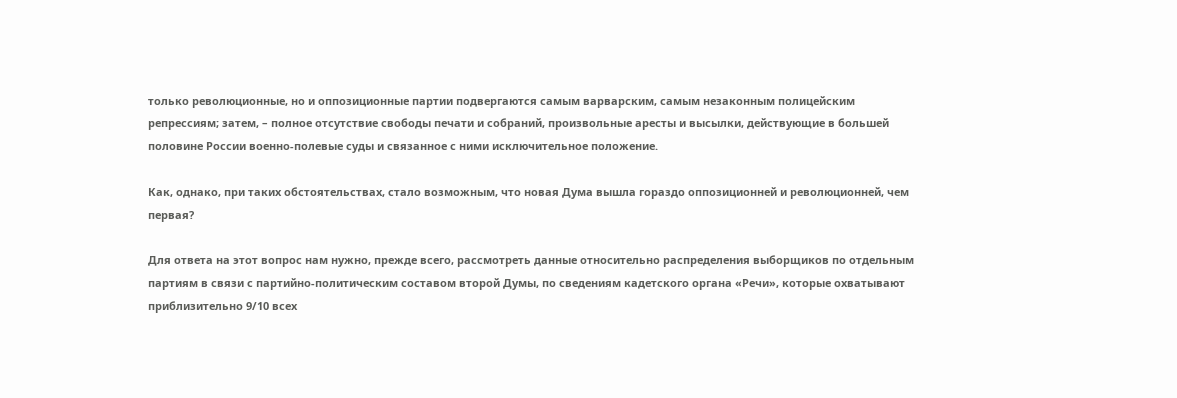только революционные, но и оппозиционные партии подвергаются самым варварским, самым незаконным полицейским репрессиям; затем, – полное отсутствие свободы печати и собраний, произвольные аресты и высылки, действующие в большей половине России военно-полевые суды и связанное с ними исключительное положение.

Как, однако, при таких обстоятельствах, стало возможным, что новая Дума вышла гораздо оппозиционней и революционней, чем первая?

Для ответа на этот вопрос нам нужно, прежде всего, рассмотреть данные относительно распределения выборщиков по отдельным партиям в связи с партийно-политическим составом второй Думы, по сведениям кадетского органа «Речи», которые охватывают приблизительно 9/10 всех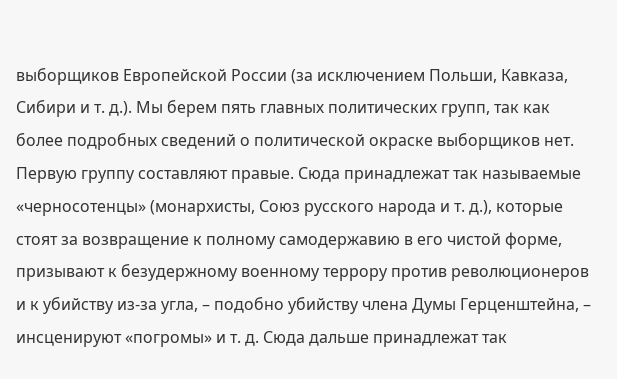выборщиков Европейской России (за исключением Польши, Кавказа, Сибири и т. д.). Мы берем пять главных политических групп, так как более подробных сведений о политической окраске выборщиков нет. Первую группу составляют правые. Сюда принадлежат так называемые «черносотенцы» (монархисты, Союз русского народа и т. д.), которые стоят за возвращение к полному самодержавию в его чистой форме, призывают к безудержному военному террору против революционеров и к убийству из-за угла, – подобно убийству члена Думы Герценштейна, – инсценируют «погромы» и т. д. Сюда дальше принадлежат так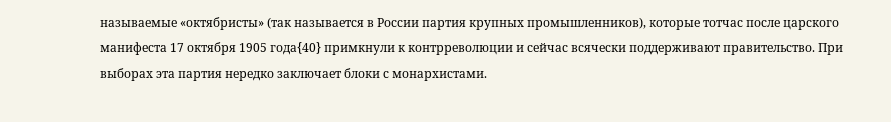называемые «октябристы» (так называется в России партия крупных промышленников), которые тотчас после царского манифеста 17 октября 1905 года{40} примкнули к контрреволюции и сейчас всячески поддерживают правительство. При выборах эта партия нередко заключает блоки с монархистами.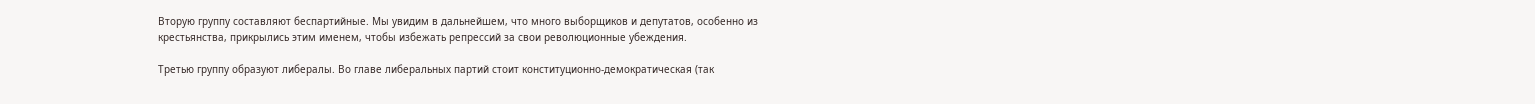Вторую группу составляют беспартийные. Мы увидим в дальнейшем, что много выборщиков и депутатов, особенно из крестьянства, прикрылись этим именем, чтобы избежать репрессий за свои революционные убеждения.

Третью группу образуют либералы. Во главе либеральных партий стоит конституционно-демократическая (так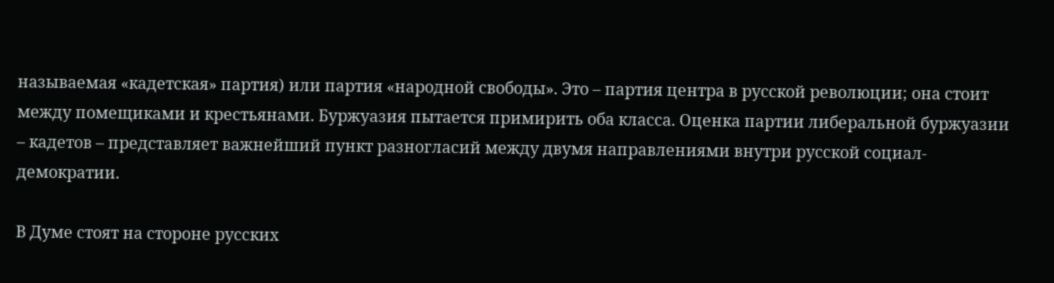называемая «кадетская» партия) или партия «народной свободы». Это – партия центра в русской революции; она стоит между помещиками и крестьянами. Буржуазия пытается примирить оба класса. Оценка партии либеральной буржуазии – кадетов – представляет важнейший пункт разногласий между двумя направлениями внутри русской социал-демократии.

В Думе стоят на стороне русских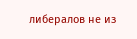либералов не из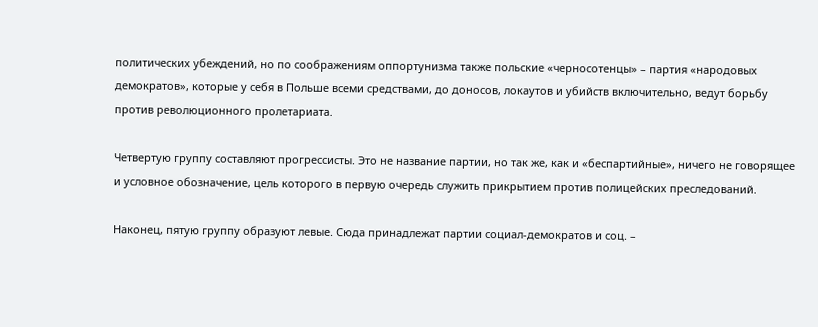политических убеждений, но по соображениям оппортунизма также польские «черносотенцы» – партия «народовых демократов», которые у себя в Польше всеми средствами, до доносов, локаутов и убийств включительно, ведут борьбу против революционного пролетариата.

Четвертую группу составляют прогрессисты. Это не название партии, но так же, как и «беспартийные», ничего не говорящее и условное обозначение, цель которого в первую очередь служить прикрытием против полицейских преследований.

Наконец, пятую группу образуют левые. Сюда принадлежат партии социал-демократов и соц. –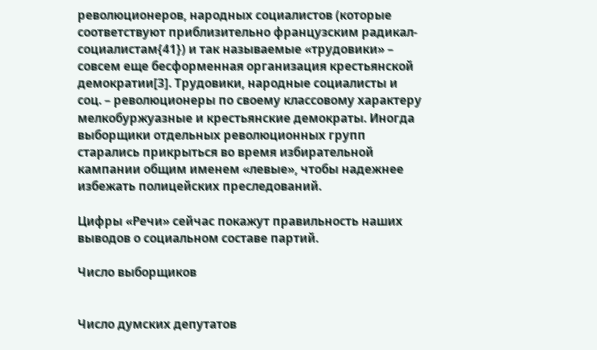революционеров, народных социалистов (которые соответствуют приблизительно французским радикал-социалистам{41}) и так называемые «трудовики» – совсем еще бесформенная организация крестьянской демократии[3]. Трудовики, народные социалисты и соц. – революционеры по своему классовому характеру мелкобуржуазные и крестьянские демократы. Иногда выборщики отдельных революционных групп старались прикрыться во время избирательной кампании общим именем «левые», чтобы надежнее избежать полицейских преследований.

Цифры «Речи» сейчас покажут правильность наших выводов о социальном составе партий.

Число выборщиков


Число думских депутатов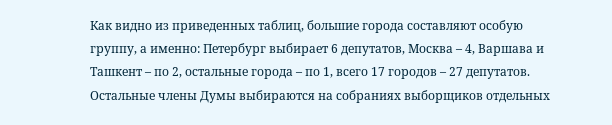Как видно из приведенных таблиц, большие города составляют особую группу, а именно: Петербург выбирает 6 депутатов, Москва – 4, Варшава и Ташкент – по 2, остальные города – по 1, всего 17 городов – 27 депутатов. Остальные члены Думы выбираются на собраниях выборщиков отдельных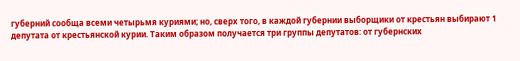губерний сообща всеми четырьмя куриями; но, сверх того, в каждой губернии выборщики от крестьян выбирают 1 депутата от крестьянской курии. Таким образом получается три группы депутатов: от губернских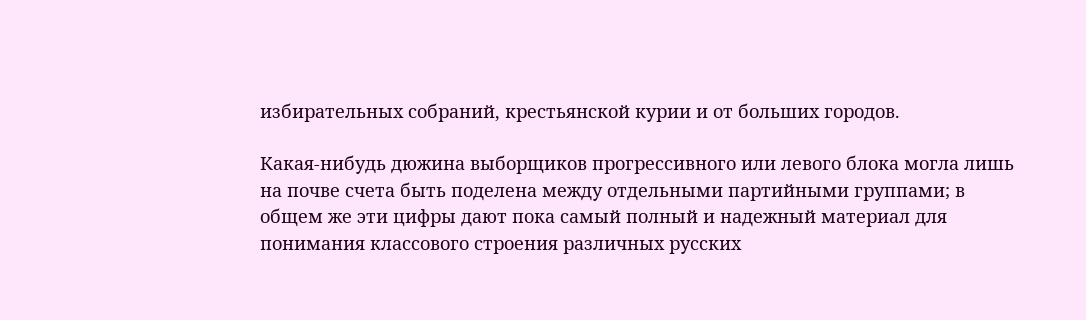избирательных собраний, крестьянской курии и от больших городов.

Какая-нибудь дюжина выборщиков прогрессивного или левого блока могла лишь на почве счета быть поделена между отдельными партийными группами; в общем же эти цифры дают пока самый полный и надежный материал для понимания классового строения различных русских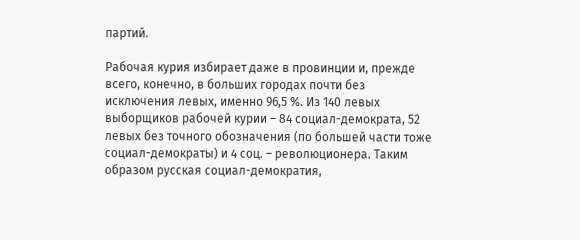партий.

Рабочая курия избирает даже в провинции и, прежде всего, конечно, в больших городах почти без исключения левых, именно 96,5 %. Из 140 левых выборщиков рабочей курии – 84 социал-демократа, 52 левых без точного обозначения (по большей части тоже социал-демократы) и 4 соц. – революционера. Таким образом русская социал-демократия,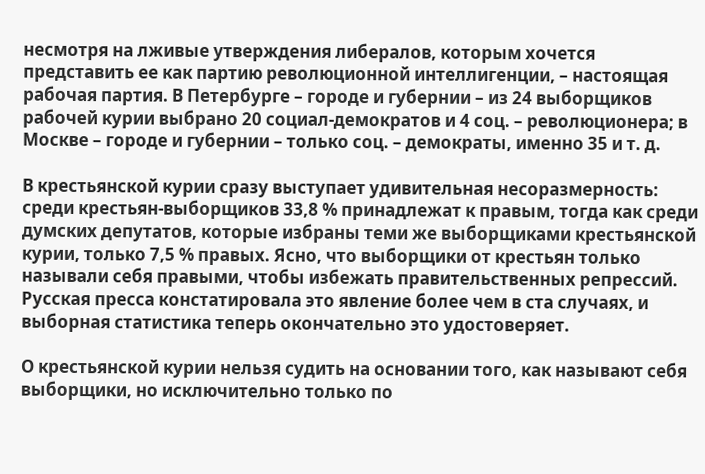несмотря на лживые утверждения либералов, которым хочется представить ее как партию революционной интеллигенции, – настоящая рабочая партия. В Петербурге – городе и губернии – из 24 выборщиков рабочей курии выбрано 20 социал-демократов и 4 соц. – революционера; в Москве – городе и губернии – только соц. – демократы, именно 35 и т. д.

В крестьянской курии сразу выступает удивительная несоразмерность: среди крестьян-выборщиков 33,8 % принадлежат к правым, тогда как среди думских депутатов, которые избраны теми же выборщиками крестьянской курии, только 7,5 % правых. Ясно, что выборщики от крестьян только называли себя правыми, чтобы избежать правительственных репрессий. Русская пресса констатировала это явление более чем в ста случаях, и выборная статистика теперь окончательно это удостоверяет.

О крестьянской курии нельзя судить на основании того, как называют себя выборщики, но исключительно только по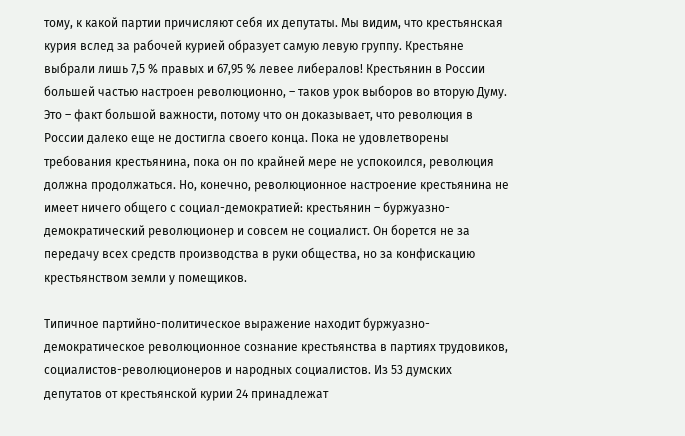тому, к какой партии причисляют себя их депутаты. Мы видим, что крестьянская курия вслед за рабочей курией образует самую левую группу. Крестьяне выбрали лишь 7,5 % правых и 67,95 % левее либералов! Крестьянин в России большей частью настроен революционно, – таков урок выборов во вторую Думу. Это – факт большой важности, потому что он доказывает, что революция в России далеко еще не достигла своего конца. Пока не удовлетворены требования крестьянина, пока он по крайней мере не успокоился, революция должна продолжаться. Но, конечно, революционное настроение крестьянина не имеет ничего общего с социал-демократией: крестьянин – буржуазно-демократический революционер и совсем не социалист. Он борется не за передачу всех средств производства в руки общества, но за конфискацию крестьянством земли у помещиков.

Типичное партийно-политическое выражение находит буржуазно-демократическое революционное сознание крестьянства в партиях трудовиков, социалистов-революционеров и народных социалистов. Из 53 думских депутатов от крестьянской курии 24 принадлежат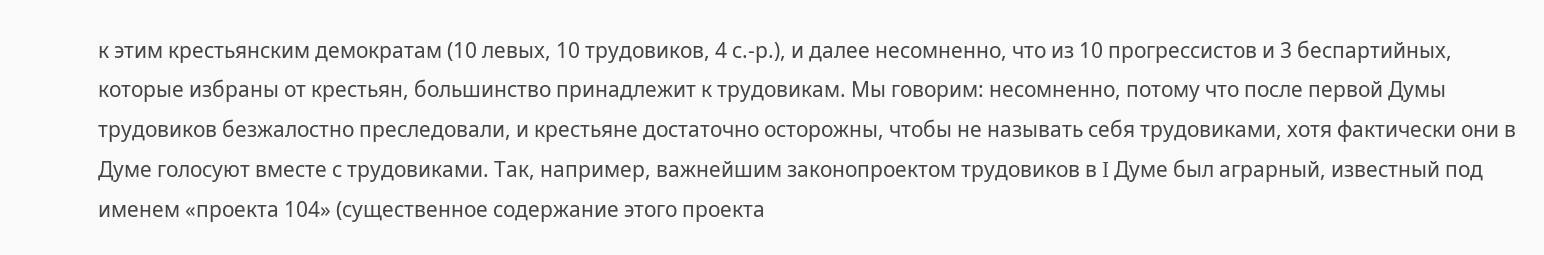к этим крестьянским демократам (10 левых, 10 трудовиков, 4 с.-р.), и далее несомненно, что из 10 прогрессистов и 3 беспартийных, которые избраны от крестьян, большинство принадлежит к трудовикам. Мы говорим: несомненно, потому что после первой Думы трудовиков безжалостно преследовали, и крестьяне достаточно осторожны, чтобы не называть себя трудовиками, хотя фактически они в Думе голосуют вместе с трудовиками. Так, например, важнейшим законопроектом трудовиков в I Думе был аграрный, известный под именем «проекта 104» (существенное содержание этого проекта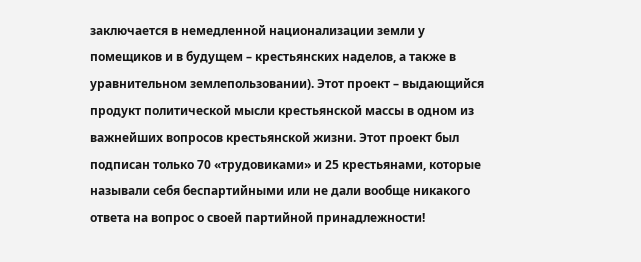заключается в немедленной национализации земли у помещиков и в будущем – крестьянских наделов, а также в уравнительном землепользовании). Этот проект – выдающийся продукт политической мысли крестьянской массы в одном из важнейших вопросов крестьянской жизни. Этот проект был подписан только 70 «трудовиками» и 25 крестьянами, которые называли себя беспартийными или не дали вообще никакого ответа на вопрос о своей партийной принадлежности!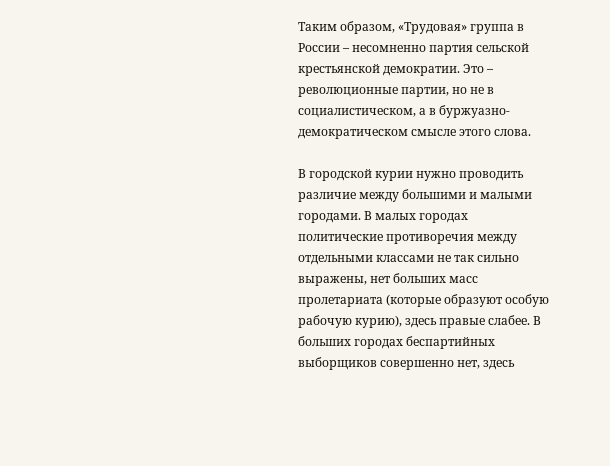Таким образом, «Трудовая» группа в России – несомненно партия сельской крестьянской демократии. Это – революционные партии, но не в социалистическом, а в буржуазно-демократическом смысле этого слова.

В городской курии нужно проводить различие между большими и малыми городами. В малых городах политические противоречия между отдельными классами не так сильно выражены, нет больших масс пролетариата (которые образуют особую рабочую курию), здесь правые слабее. В больших городах беспартийных выборщиков совершенно нет, здесь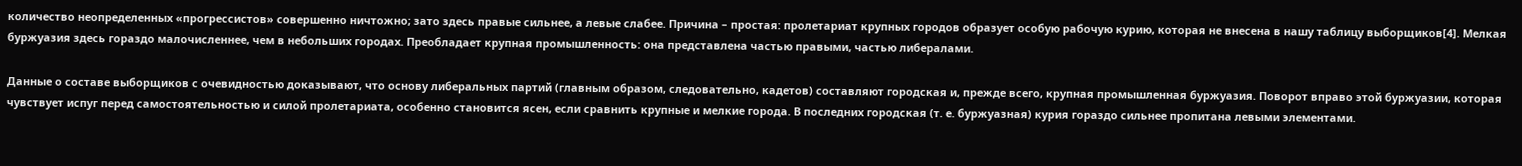количество неопределенных «прогрессистов» совершенно ничтожно; зато здесь правые сильнее, а левые слабее. Причина – простая: пролетариат крупных городов образует особую рабочую курию, которая не внесена в нашу таблицу выборщиков[4]. Мелкая буржуазия здесь гораздо малочисленнее, чем в небольших городах. Преобладает крупная промышленность: она представлена частью правыми, частью либералами.

Данные о составе выборщиков с очевидностью доказывают, что основу либеральных партий (главным образом, следовательно, кадетов) составляют городская и, прежде всего, крупная промышленная буржуазия. Поворот вправо этой буржуазии, которая чувствует испуг перед самостоятельностью и силой пролетариата, особенно становится ясен, если сравнить крупные и мелкие города. В последних городская (т. е. буржуазная) курия гораздо сильнее пропитана левыми элементами.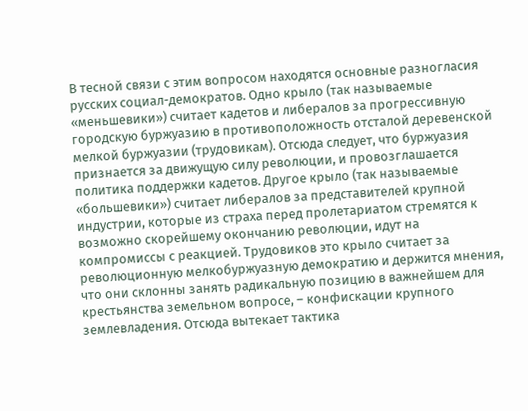В тесной связи с этим вопросом находятся основные разногласия русских социал-демократов. Одно крыло (так называемые «меньшевики») считает кадетов и либералов за прогрессивную городскую буржуазию в противоположность отсталой деревенской мелкой буржуазии (трудовикам). Отсюда следует, что буржуазия признается за движущую силу революции, и провозглашается политика поддержки кадетов. Другое крыло (так называемые «большевики») считает либералов за представителей крупной индустрии, которые из страха перед пролетариатом стремятся к возможно скорейшему окончанию революции, идут на компромиссы с реакцией. Трудовиков это крыло считает за революционную мелкобуржуазную демократию и держится мнения, что они склонны занять радикальную позицию в важнейшем для крестьянства земельном вопросе, – конфискации крупного землевладения. Отсюда вытекает тактика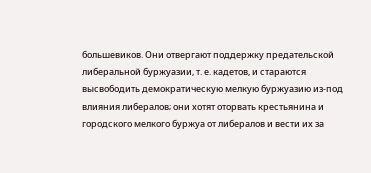большевиков. Они отвергают поддержку предательской либеральной буржуазии, т. е. кадетов, и стараются высвободить демократическую мелкую буржуазию из-под влияния либералов; они хотят оторвать крестьянина и городского мелкого буржуа от либералов и вести их за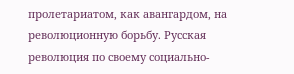пролетариатом, как авангардом, на революционную борьбу. Русская революция по своему социально-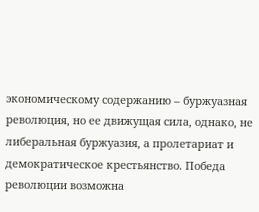экономическому содержанию – буржуазная революция, но ее движущая сила, однако, не либеральная буржуазия, а пролетариат и демократическое крестьянство. Победа революции возможна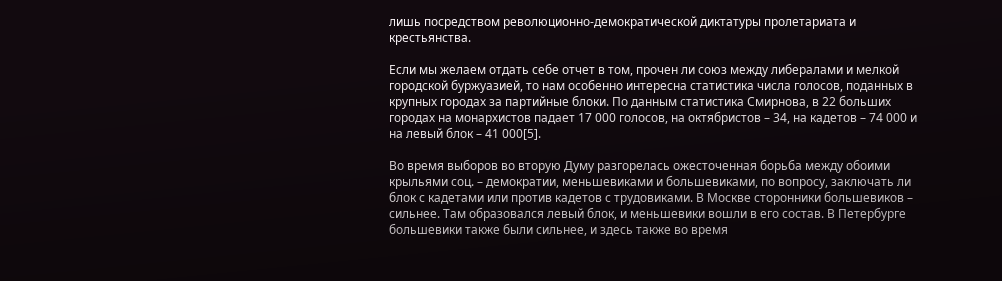лишь посредством революционно-демократической диктатуры пролетариата и крестьянства.

Если мы желаем отдать себе отчет в том, прочен ли союз между либералами и мелкой городской буржуазией, то нам особенно интересна статистика числа голосов, поданных в крупных городах за партийные блоки. По данным статистика Смирнова, в 22 больших городах на монархистов падает 17 000 голосов, на октябристов – 34, на кадетов – 74 000 и на левый блок – 41 000[5].

Во время выборов во вторую Думу разгорелась ожесточенная борьба между обоими крыльями соц. – демократии, меньшевиками и большевиками, по вопросу, заключать ли блок с кадетами или против кадетов с трудовиками. В Москве сторонники большевиков – сильнее. Там образовался левый блок, и меньшевики вошли в его состав. В Петербурге большевики также были сильнее, и здесь также во время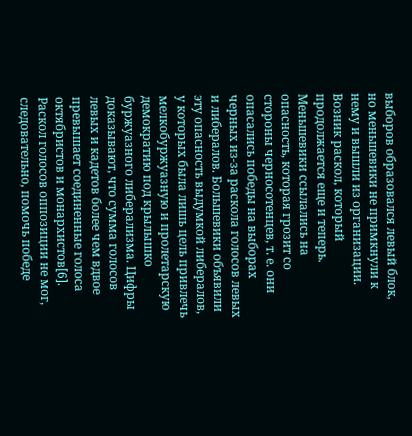выборов образовался левый блок, но меньшевики не примкнули к нему и вышли из организации. Возник раскол, который продолжается еще и теперь. Меньшевики ссылались на опасность, которая грозит со стороны черносотенцев, т. е. они опасались победы на выборах черных из-за раскола голосов левых и либералов. Большевики объявили эту опасность выдумкой либералов, у которых была лишь цель привлечь мелкобуржуазную и пролетарскую демократию под крылышко буржуазного либерализма. Цифры доказывают, что сумма голосов левых и кадетов более чем вдвое превышает соединенные голоса октябристов и монархистов[6]. Раскол голосов оппозиции не мог, следовательно, помочь победе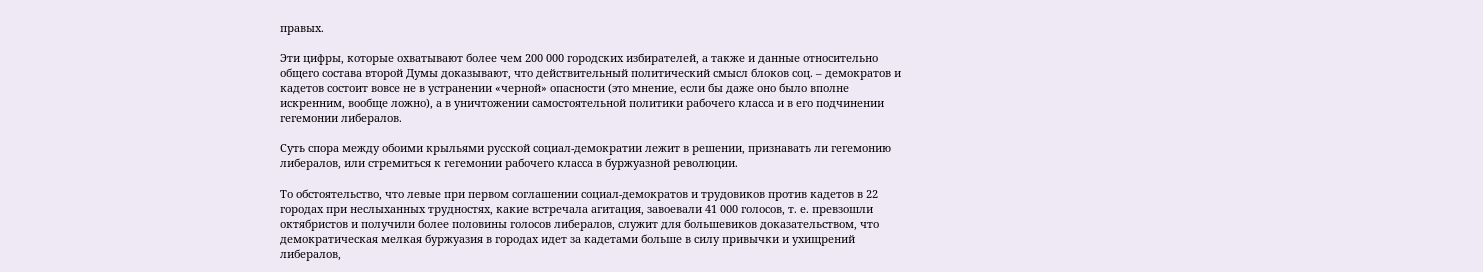правых.

Эти цифры, которые охватывают более чем 200 000 городских избирателей, а также и данные относительно общего состава второй Думы доказывают, что действительный политический смысл блоков соц. – демократов и кадетов состоит вовсе не в устранении «черной» опасности (это мнение, если бы даже оно было вполне искренним, вообще ложно), а в уничтожении самостоятельной политики рабочего класса и в его подчинении гегемонии либералов.

Суть спора между обоими крыльями русской социал-демократии лежит в решении, признавать ли гегемонию либералов, или стремиться к гегемонии рабочего класса в буржуазной революции.

То обстоятельство, что левые при первом соглашении социал-демократов и трудовиков против кадетов в 22 городах при неслыханных трудностях, какие встречала агитация, завоевали 41 000 голосов, т. е. превзошли октябристов и получили более половины голосов либералов, служит для большевиков доказательством, что демократическая мелкая буржуазия в городах идет за кадетами больше в силу привычки и ухищрений либералов,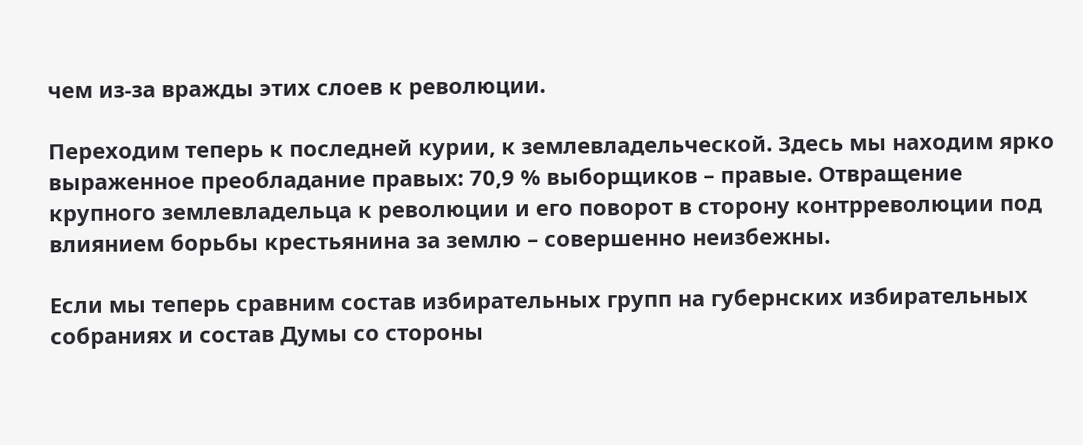чем из-за вражды этих слоев к революции.

Переходим теперь к последней курии, к землевладельческой. Здесь мы находим ярко выраженное преобладание правых: 70,9 % выборщиков – правые. Отвращение крупного землевладельца к революции и его поворот в сторону контрреволюции под влиянием борьбы крестьянина за землю – совершенно неизбежны.

Если мы теперь сравним состав избирательных групп на губернских избирательных собраниях и состав Думы со стороны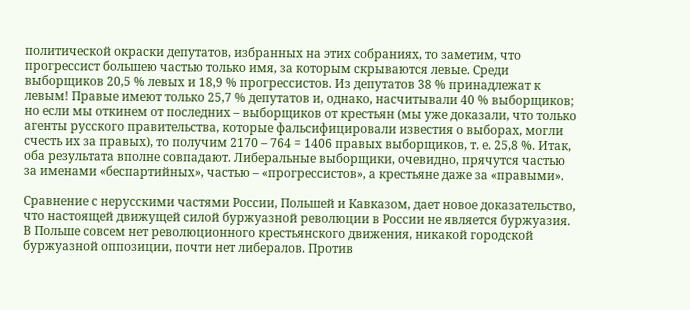политической окраски депутатов, избранных на этих собраниях, то заметим, что прогрессист большею частью только имя, за которым скрываются левые. Среди выборщиков 20,5 % левых и 18,9 % прогрессистов. Из депутатов 38 % принадлежат к левым! Правые имеют только 25,7 % депутатов и, однако, насчитывали 40 % выборщиков; но если мы откинем от последних – выборщиков от крестьян (мы уже доказали, что только агенты русского правительства, которые фальсифицировали известия о выборах, могли счесть их за правых), то получим 2170 – 764 = 1406 правых выборщиков, т. е. 25,8 %. Итак, оба результата вполне совпадают. Либеральные выборщики, очевидно, прячутся частью за именами «беспартийных», частью – «прогрессистов», а крестьяне даже за «правыми».

Сравнение с нерусскими частями России, Польшей и Кавказом, дает новое доказательство, что настоящей движущей силой буржуазной революции в России не является буржуазия. В Польше совсем нет революционного крестьянского движения, никакой городской буржуазной оппозиции, почти нет либералов. Против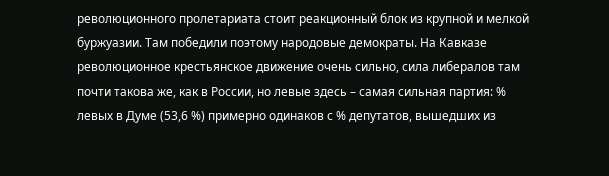революционного пролетариата стоит реакционный блок из крупной и мелкой буржуазии. Там победили поэтому народовые демократы. На Кавказе революционное крестьянское движение очень сильно, сила либералов там почти такова же, как в России, но левые здесь – самая сильная партия: % левых в Думе (53,6 %) примерно одинаков с % депутатов, вышедших из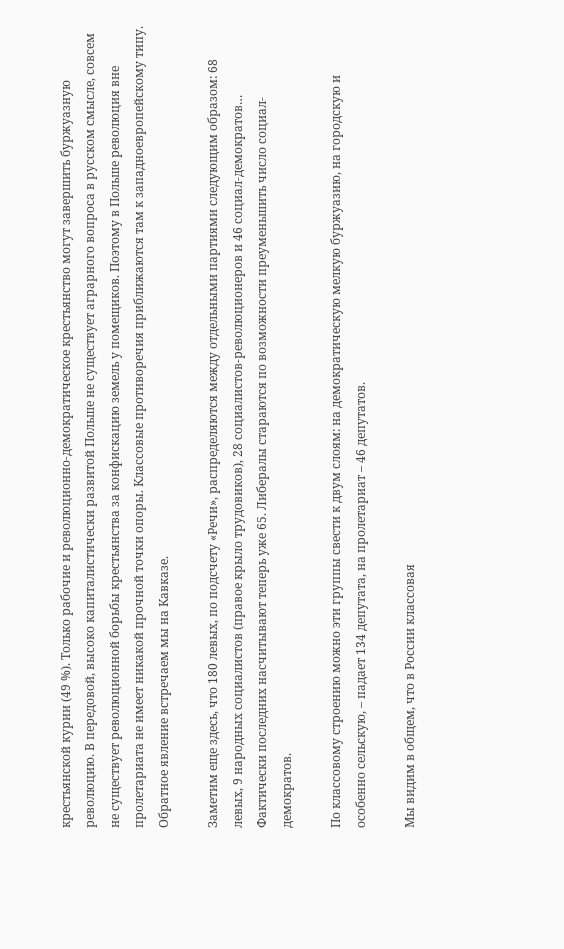крестьянской курии (49 %). Только рабочие и революционно-демократическое крестьянство могут завершить буржуазную революцию. В передовой, высоко капиталистически развитой Польше не существует аграрного вопроса в русском смысле, совсем не существует революционной борьбы крестьянства за конфискацию земель у помещиков. Поэтому в Польше революция вне пролетариата не имеет никакой прочной точки опоры. Классовые противоречия приближаются там к западноевропейскому типу. Обратное явление встречаем мы на Кавказе.

Заметим еще здесь, что 180 левых, по подсчету «Речи», распределяются между отдельными партиями следующим образом: 68 левых, 9 народных социалистов (правое крыло трудовиков), 28 социалистов-революционеров и 46 социал-демократов… Фактически последних насчитывают теперь уже 65. Либералы стараются по возможности преуменьшить число социал-демократов.

По классовому строению можно эти группы свести к двум слоям: на демократическую мелкую буржуазию, на городскую и особенно сельскую, – падает 134 депутата, на пролетариат – 46 депутатов.

Мы видим в общем, что в России классовая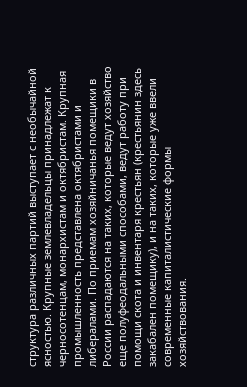структура различных партий выступает с необычайной ясностью. Крупные землевладельцы принадлежат к черносотенцам, монархистам и октябристам. Крупная промышленность представлена октябристами и либералами. По приемам хозяйничанья помещики в России распадаются на таких, которые ведут хозяйство еще полуфеодальными способами, ведут работу при помощи скота и инвентаря крестьян (крестьянин здесь закабален помещику), и на таких, которые уже ввели современные капиталистические формы хозяйствования.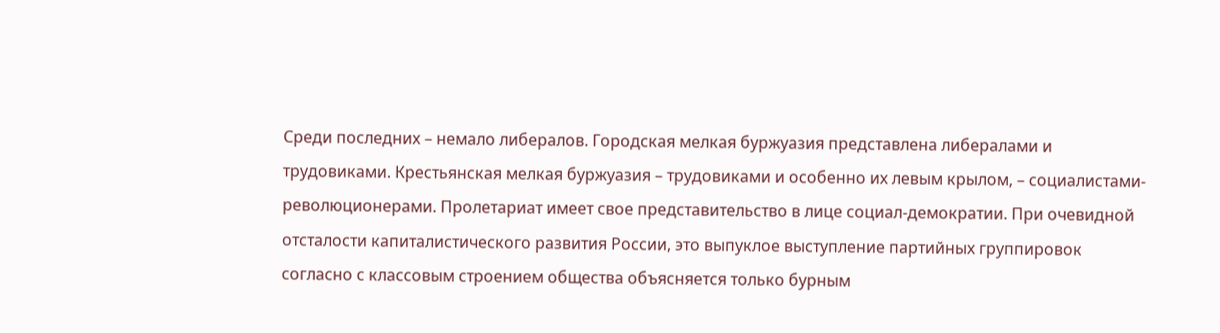Среди последних – немало либералов. Городская мелкая буржуазия представлена либералами и трудовиками. Крестьянская мелкая буржуазия – трудовиками и особенно их левым крылом, – социалистами-революционерами. Пролетариат имеет свое представительство в лице социал-демократии. При очевидной отсталости капиталистического развития России, это выпуклое выступление партийных группировок согласно с классовым строением общества объясняется только бурным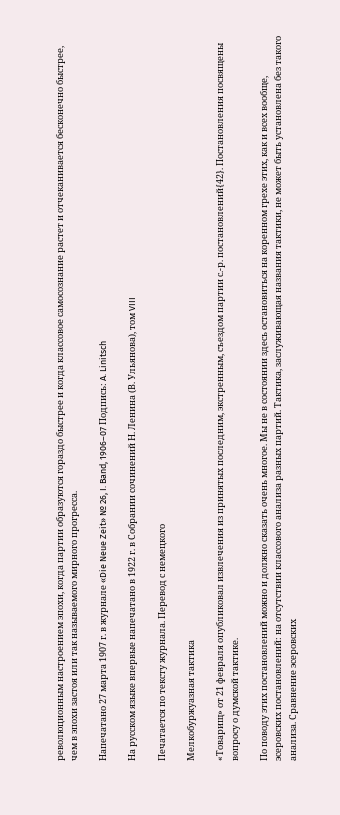революционным настроением эпохи, когда партии образуются гораздо быстрее и когда классовое самосознание растет и отчеканивается бесконечно быстрее, чем в эпохи застоя или так называемого мирного прогресса.

Напечатано 27 марта 1907 г. в журнале «Die Neue Zeit» № 26, I. Band, 1906–07 Подпись: A. Linitsch

На русском языке впервые напечатано в 1922 г. в Собрании сочинений Н. Ленина (В. Ульянова), том VIII

Печатается по тексту журнала. Перевод с немецкого

Мелкобуржуазная тактика

«Товарищ» от 21 февраля опубликовал извлечения из принятых последним, экстренным, съездом партии с.-р. постановлений{42}. Постановления посвящены вопросу о думской тактике.

По поводу этих постановлений можно и должно сказать очень многое. Мы не в состоянии здесь остановиться на коренном грехе этих, как и всех вообще, эсеровских постановлений: на отсутствии классового анализа разных партий. Тактика, заслуживающая названия тактики, не может быть установлена без такого анализа. Сравнение эсеровских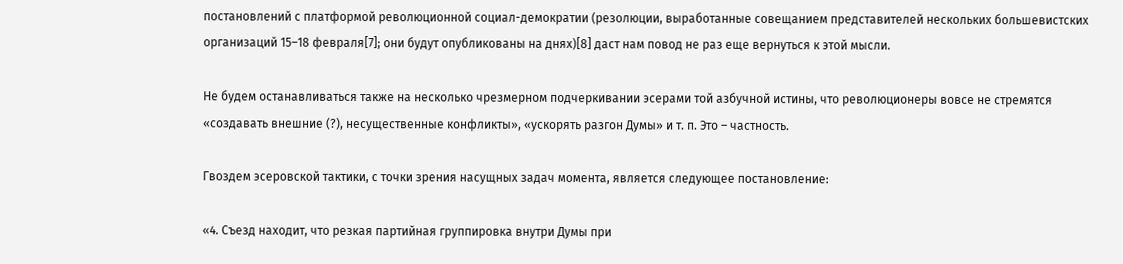постановлений с платформой революционной социал-демократии (резолюции, выработанные совещанием представителей нескольких большевистских организаций 15–18 февраля[7]; они будут опубликованы на днях)[8] даст нам повод не раз еще вернуться к этой мысли.

Не будем останавливаться также на несколько чрезмерном подчеркивании эсерами той азбучной истины, что революционеры вовсе не стремятся «создавать внешние (?), несущественные конфликты», «ускорять разгон Думы» и т. п. Это – частность.

Гвоздем эсеровской тактики, с точки зрения насущных задач момента, является следующее постановление:

«4. Съезд находит, что резкая партийная группировка внутри Думы при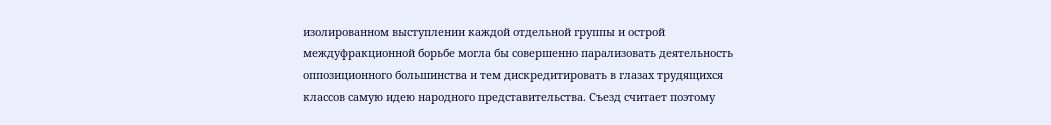изолированном выступлении каждой отдельной группы и острой междуфракционной борьбе могла бы совершенно парализовать деятельность оппозиционного большинства и тем дискредитировать в глазах трудящихся классов самую идею народного представительства. Съезд считает поэтому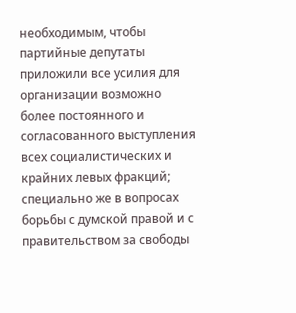необходимым, чтобы партийные депутаты приложили все усилия для организации возможно более постоянного и согласованного выступления всех социалистических и крайних левых фракций; специально же в вопросах борьбы с думской правой и с правительством за свободы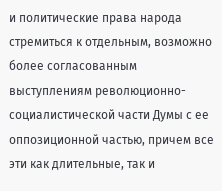и политические права народа стремиться к отдельным, возможно более согласованным выступлениям революционно-социалистической части Думы с ее оппозиционной частью, причем все эти как длительные, так и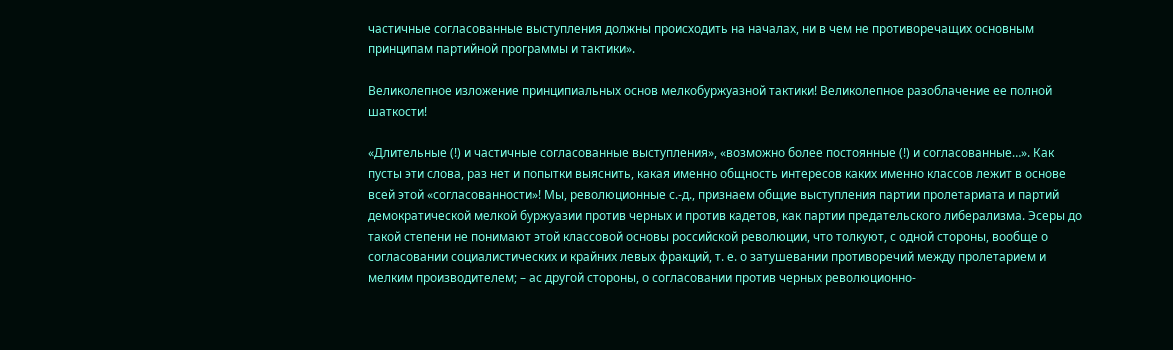частичные согласованные выступления должны происходить на началах, ни в чем не противоречащих основным принципам партийной программы и тактики».

Великолепное изложение принципиальных основ мелкобуржуазной тактики! Великолепное разоблачение ее полной шаткости!

«Длительные (!) и частичные согласованные выступления», «возможно более постоянные (!) и согласованные…». Как пусты эти слова, раз нет и попытки выяснить, какая именно общность интересов каких именно классов лежит в основе всей этой «согласованности»! Мы, революционные с.-д., признаем общие выступления партии пролетариата и партий демократической мелкой буржуазии против черных и против кадетов, как партии предательского либерализма. Эсеры до такой степени не понимают этой классовой основы российской революции, что толкуют, с одной стороны, вообще о согласовании социалистических и крайних левых фракций, т. е. о затушевании противоречий между пролетарием и мелким производителем; – ас другой стороны, о согласовании против черных революционно-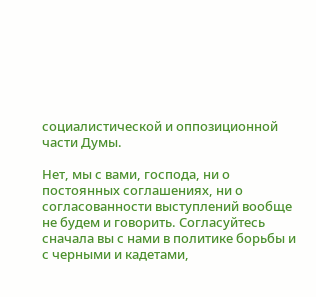социалистической и оппозиционной части Думы.

Нет, мы с вами, господа, ни о постоянных соглашениях, ни о согласованности выступлений вообще не будем и говорить. Согласуйтесь сначала вы с нами в политике борьбы и с черными и кадетами,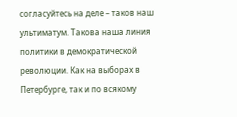согласуйтесь на деле – таков наш ультиматум. Такова наша линия политики в демократической революции. Как на выборах в Петербурге, так и по всякому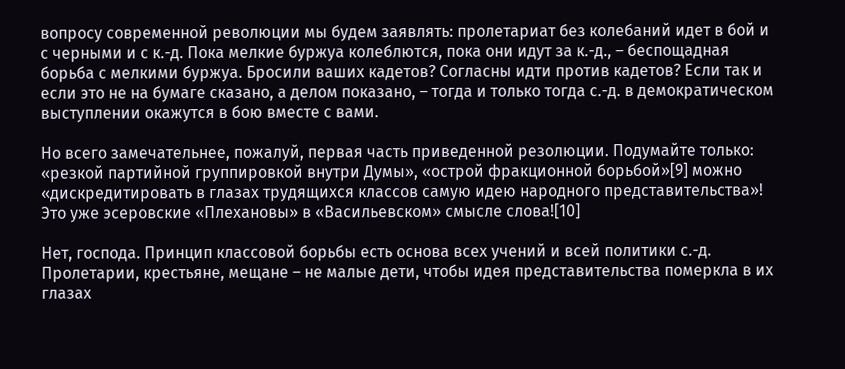вопросу современной революции мы будем заявлять: пролетариат без колебаний идет в бой и с черными и с к.-д. Пока мелкие буржуа колеблются, пока они идут за к.-д., – беспощадная борьба с мелкими буржуа. Бросили ваших кадетов? Согласны идти против кадетов? Если так и если это не на бумаге сказано, а делом показано, – тогда и только тогда с.-д. в демократическом выступлении окажутся в бою вместе с вами.

Но всего замечательнее, пожалуй, первая часть приведенной резолюции. Подумайте только: «резкой партийной группировкой внутри Думы», «острой фракционной борьбой»[9] можно «дискредитировать в глазах трудящихся классов самую идею народного представительства»! Это уже эсеровские «Плехановы» в «Васильевском» смысле слова![10]

Нет, господа. Принцип классовой борьбы есть основа всех учений и всей политики с.-д. Пролетарии, крестьяне, мещане – не малые дети, чтобы идея представительства померкла в их глазах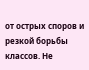от острых споров и резкой борьбы классов. Не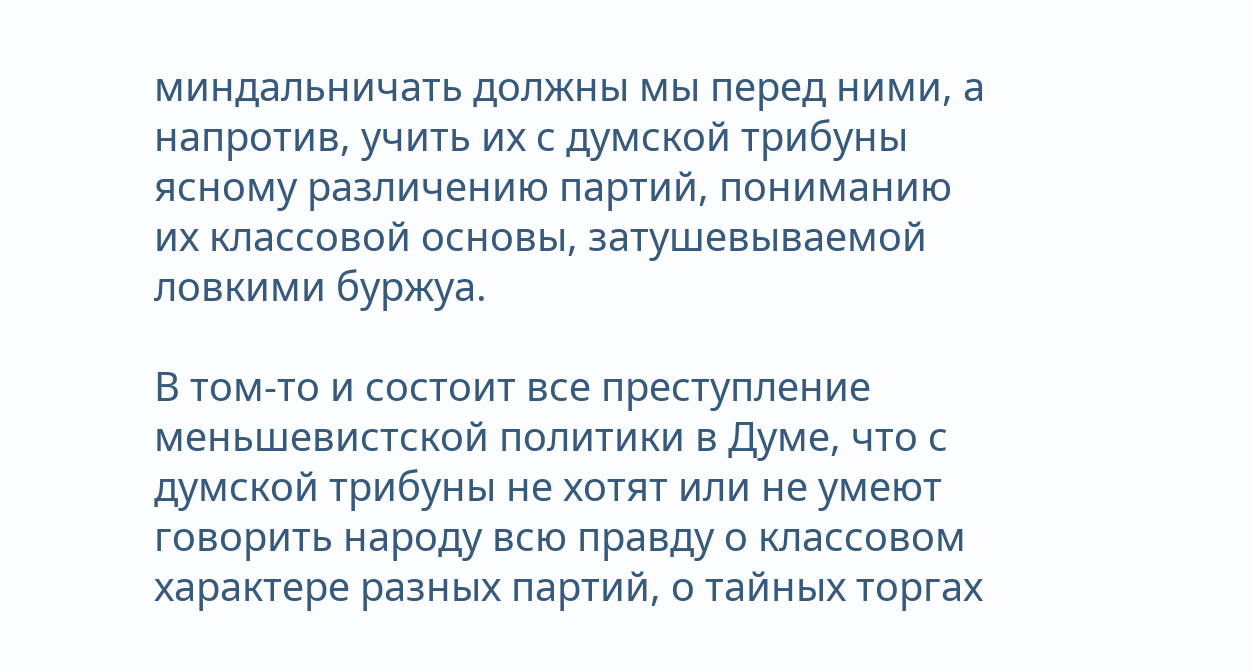миндальничать должны мы перед ними, а напротив, учить их с думской трибуны ясному различению партий, пониманию их классовой основы, затушевываемой ловкими буржуа.

В том-то и состоит все преступление меньшевистской политики в Думе, что с думской трибуны не хотят или не умеют говорить народу всю правду о классовом характере разных партий, о тайных торгах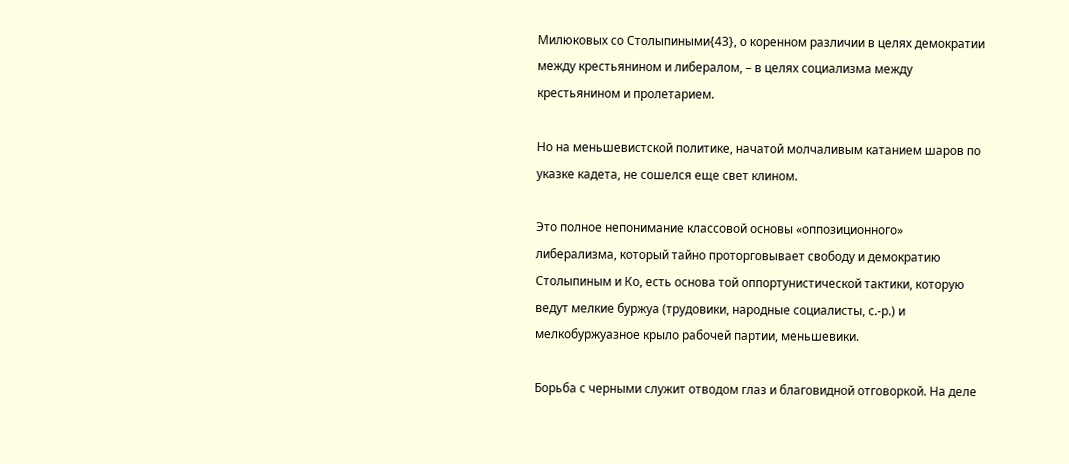Милюковых со Столыпиными{43}, о коренном различии в целях демократии между крестьянином и либералом, – в целях социализма между крестьянином и пролетарием.

Но на меньшевистской политике, начатой молчаливым катанием шаров по указке кадета, не сошелся еще свет клином.

Это полное непонимание классовой основы «оппозиционного» либерализма, который тайно проторговывает свободу и демократию Столыпиным и Ко, есть основа той оппортунистической тактики, которую ведут мелкие буржуа (трудовики, народные социалисты, с.-р.) и мелкобуржуазное крыло рабочей партии, меньшевики.

Борьба с черными служит отводом глаз и благовидной отговоркой. На деле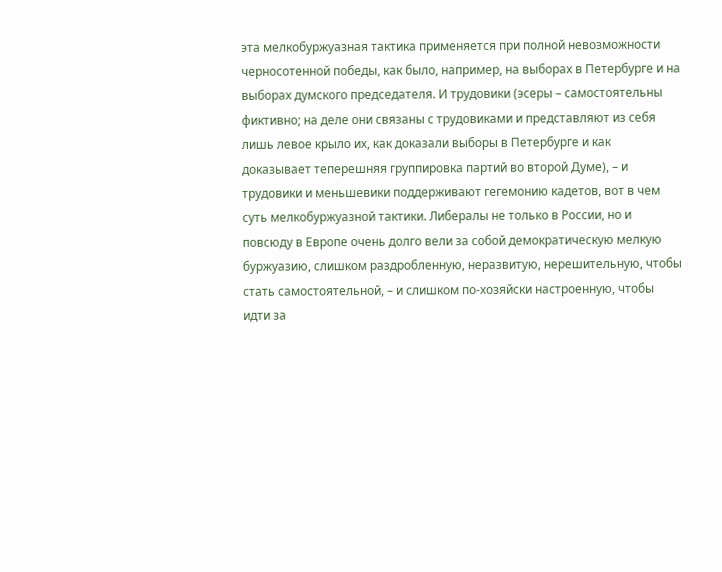эта мелкобуржуазная тактика применяется при полной невозможности черносотенной победы, как было, например, на выборах в Петербурге и на выборах думского председателя. И трудовики (эсеры – самостоятельны фиктивно; на деле они связаны с трудовиками и представляют из себя лишь левое крыло их, как доказали выборы в Петербурге и как доказывает теперешняя группировка партий во второй Думе), – и трудовики и меньшевики поддерживают гегемонию кадетов, вот в чем суть мелкобуржуазной тактики. Либералы не только в России, но и повсюду в Европе очень долго вели за собой демократическую мелкую буржуазию, слишком раздробленную, неразвитую, нерешительную, чтобы стать самостоятельной, – и слишком по-хозяйски настроенную, чтобы идти за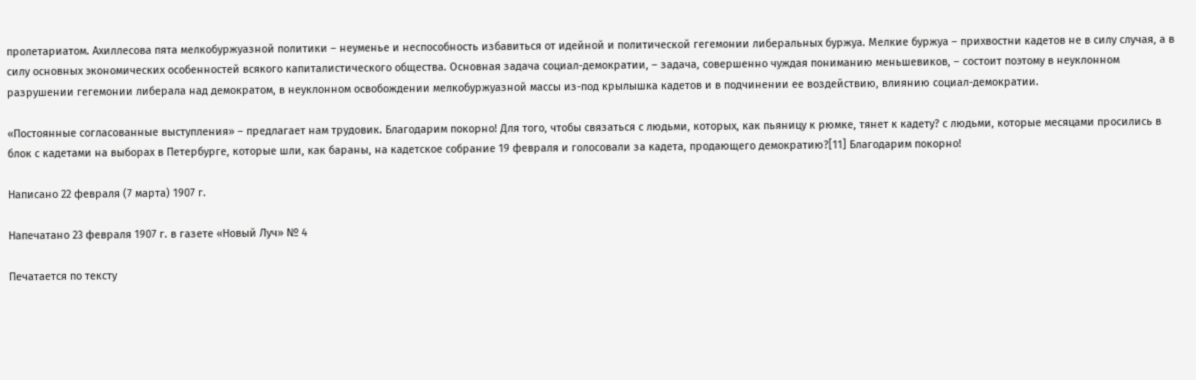пролетариатом. Ахиллесова пята мелкобуржуазной политики – неуменье и неспособность избавиться от идейной и политической гегемонии либеральных буржуа. Мелкие буржуа – прихвостни кадетов не в силу случая, а в силу основных экономических особенностей всякого капиталистического общества. Основная задача социал-демократии, – задача, совершенно чуждая пониманию меньшевиков, – состоит поэтому в неуклонном разрушении гегемонии либерала над демократом, в неуклонном освобождении мелкобуржуазной массы из-под крылышка кадетов и в подчинении ее воздействию, влиянию социал-демократии.

«Постоянные согласованные выступления» – предлагает нам трудовик. Благодарим покорно! Для того, чтобы связаться с людьми, которых, как пьяницу к рюмке, тянет к кадету? с людьми, которые месяцами просились в блок с кадетами на выборах в Петербурге, которые шли, как бараны, на кадетское собрание 19 февраля и голосовали за кадета, продающего демократию?[11] Благодарим покорно!

Написано 22 февраля (7 марта) 1907 г.

Напечатано 23 февраля 1907 г. в газете «Новый Луч» № 4

Печатается по тексту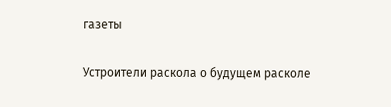газеты

Устроители раскола о будущем расколе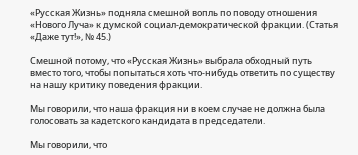«Русская Жизнь» подняла смешной вопль по поводу отношения «Нового Луча» к думской социал-демократической фракции. (Статья «Даже тут!», № 45.)

Смешной потому, что «Русская Жизнь» выбрала обходный путь вместо того, чтобы попытаться хоть что-нибудь ответить по существу на нашу критику поведения фракции.

Мы говорили, что наша фракция ни в коем случае не должна была голосовать за кадетского кандидата в председатели.

Мы говорили, что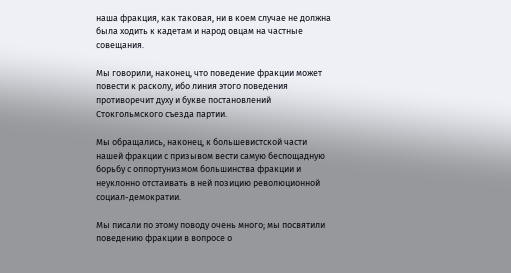наша фракция, как таковая, ни в коем случае не должна была ходить к кадетам и народ овцам на частные совещания.

Мы говорили, наконец, что поведение фракции может повести к расколу, ибо линия этого поведения противоречит духу и букве постановлений Стокгольмского съезда партии.

Мы обращались, наконец, к большевистской части нашей фракции с призывом вести самую беспощадную борьбу с оппортунизмом большинства фракции и неуклонно отстаивать в ней позицию революционной социал-демократии.

Мы писали по этому поводу очень много; мы посвятили поведению фракции в вопросе о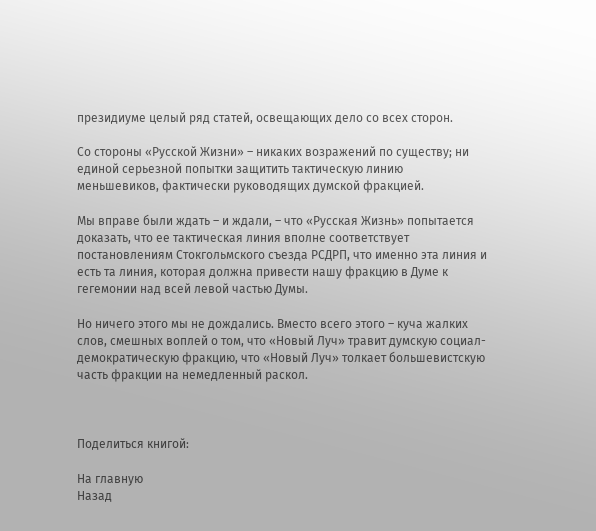президиуме целый ряд статей, освещающих дело со всех сторон.

Со стороны «Русской Жизни» – никаких возражений по существу; ни единой серьезной попытки защитить тактическую линию меньшевиков, фактически руководящих думской фракцией.

Мы вправе были ждать – и ждали, – что «Русская Жизнь» попытается доказать, что ее тактическая линия вполне соответствует постановлениям Стокгольмского съезда РСДРП, что именно эта линия и есть та линия, которая должна привести нашу фракцию в Думе к гегемонии над всей левой частью Думы.

Но ничего этого мы не дождались. Вместо всего этого – куча жалких слов, смешных воплей о том, что «Новый Луч» травит думскую социал-демократическую фракцию, что «Новый Луч» толкает большевистскую часть фракции на немедленный раскол.



Поделиться книгой:

На главную
Назад